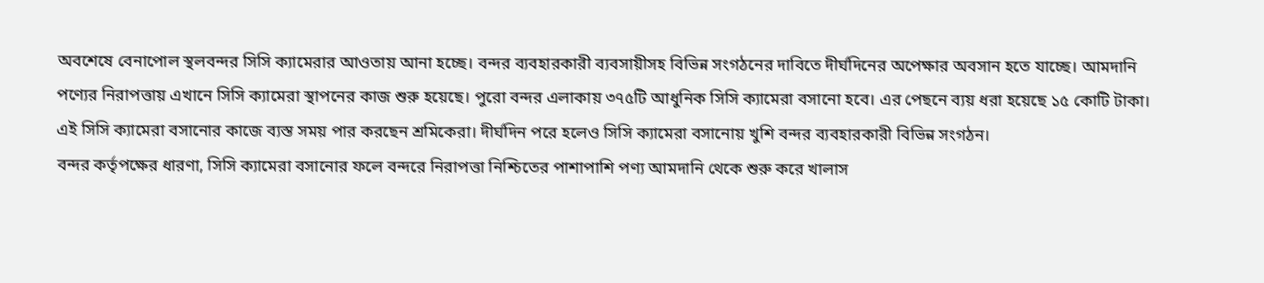অবশেষে বেনাপোল স্থলবন্দর সিসি ক্যামেরার আওতায় আনা হচ্ছে। বন্দর ব্যবহারকারী ব্যবসায়ীসহ বিভিন্ন সংগঠনের দাবিতে দীর্ঘদিনের অপেক্ষার অবসান হতে যাচ্ছে। আমদানি পণ্যের নিরাপত্তায় এখানে সিসি ক্যামেরা স্থাপনের কাজ শুরু হয়েছে। পুরো বন্দর এলাকায় ৩৭৫টি আধুনিক সিসি ক্যামেরা বসানো হবে। এর পেছনে ব্যয় ধরা হয়েছে ১৫ কোটি টাকা। এই সিসি ক্যামেরা বসানোর কাজে ব্যস্ত সময় পার করছেন শ্রমিকেরা। দীর্ঘদিন পরে হলেও সিসি ক্যামেরা বসানোয় খুশি বন্দর ব্যবহারকারী বিভিন্ন সংগঠন।
বন্দর কর্তৃপক্ষের ধারণা, সিসি ক্যামেরা বসানোর ফলে বন্দরে নিরাপত্তা নিশ্চিতের পাশাপাশি পণ্য আমদানি থেকে শুরু করে খালাস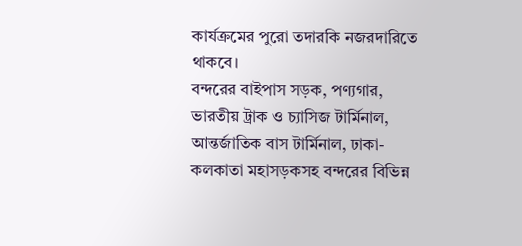কার্যক্রমের পুরো তদারকি নজরদারিতে থাকবে।
বন্দরের বাইপাস সড়ক, পণ্যগার, ভারতীয় ট্রাক ও চ্যাসিজ টার্মিনাল, আন্তর্জাতিক বাস টার্মিনাল, ঢাকা-কলকাতা মহাসড়কসহ বন্দরের বিভিন্ন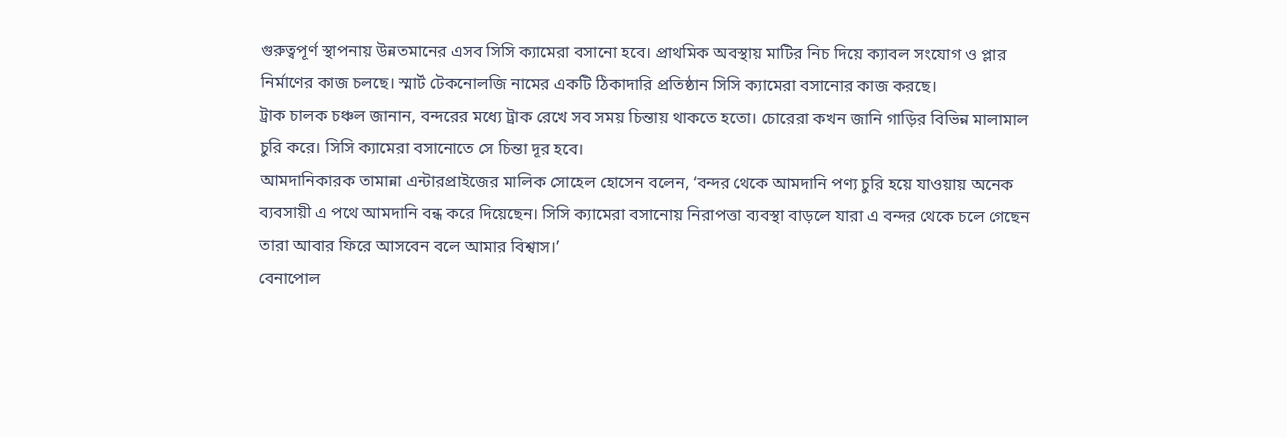গুরুত্বপূর্ণ স্থাপনায় উন্নতমানের এসব সিসি ক্যামেরা বসানো হবে। প্রাথমিক অবস্থায় মাটির নিচ দিয়ে ক্যাবল সংযোগ ও প্লার নির্মাণের কাজ চলছে। স্মার্ট টেকনোলজি নামের একটি ঠিকাদারি প্রতিষ্ঠান সিসি ক্যামেরা বসানোর কাজ করছে।
ট্রাক চালক চঞ্চল জানান, বন্দরের মধ্যে ট্রাক রেখে সব সময় চিন্তায় থাকতে হতো। চোরেরা কখন জানি গাড়ির বিভিন্ন মালামাল চুরি করে। সিসি ক্যামেরা বসানোতে সে চিন্তা দূর হবে।
আমদানিকারক তামান্না এন্টারপ্রাইজের মালিক সোহেল হোসেন বলেন, ‘বন্দর থেকে আমদানি পণ্য চুরি হয়ে যাওয়ায় অনেক ব্যবসায়ী এ পথে আমদানি বন্ধ করে দিয়েছেন। সিসি ক্যামেরা বসানোয় নিরাপত্তা ব্যবস্থা বাড়লে যারা এ বন্দর থেকে চলে গেছেন তারা আবার ফিরে আসবেন বলে আমার বিশ্বাস।’
বেনাপোল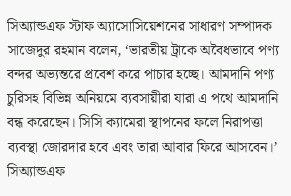সিঅ্যান্ডএফ স্টাফ অ্যাসোসিয়েশনের সাধারণ সম্পাদক সাজেদুর রহমান বলেন, ‘ভারতীয় ট্রাকে অবৈধভাবে পণ্য বন্দর অভ্যন্তরে প্রবেশ করে পাচার হচ্ছে। আমদানি পণ্য চুরিসহ বিভিন্ন অনিয়মে ব্যবসায়ীরা যারা এ পথে আমদানি বন্ধ করেছেন। সিসি ক্যামেরা স্থাপনের ফলে নিরাপত্তা ব্যবস্থা জোরদার হবে এবং তারা আবার ফিরে আসবেন।’
সিঅ্যান্ডএফ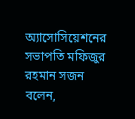অ্যাসোসিয়েশনের সভাপতি মফিজুর রহমান সজন বলেন,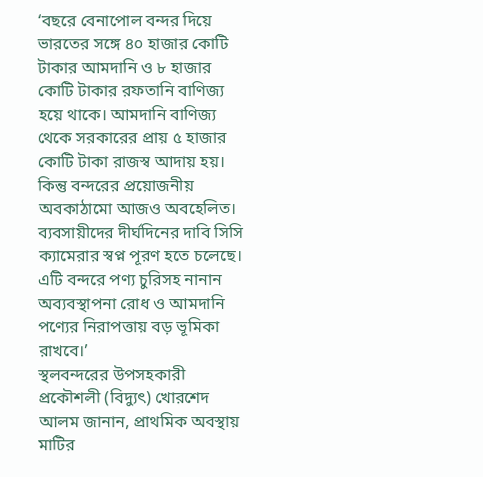‘বছরে বেনাপোল বন্দর দিয়ে ভারতের সঙ্গে ৪০ হাজার কোটি টাকার আমদানি ও ৮ হাজার কোটি টাকার রফতানি বাণিজ্য হয়ে থাকে। আমদানি বাণিজ্য থেকে সরকারের প্রায় ৫ হাজার কোটি টাকা রাজস্ব আদায় হয়। কিন্তু বন্দরের প্রয়োজনীয় অবকাঠামো আজও অবহেলিত। ব্যবসায়ীদের দীর্ঘদিনের দাবি সিসি ক্যামেরার স্বপ্ন পূরণ হতে চলেছে। এটি বন্দরে পণ্য চুরিসহ নানান অব্যবস্থাপনা রোধ ও আমদানি পণ্যের নিরাপত্তায় বড় ভূমিকা রাখবে।’
স্থলবন্দরের উপসহকারী প্রকৌশলী (বিদ্যুৎ) খোরশেদ আলম জানান, প্রাথমিক অবস্থায় মাটির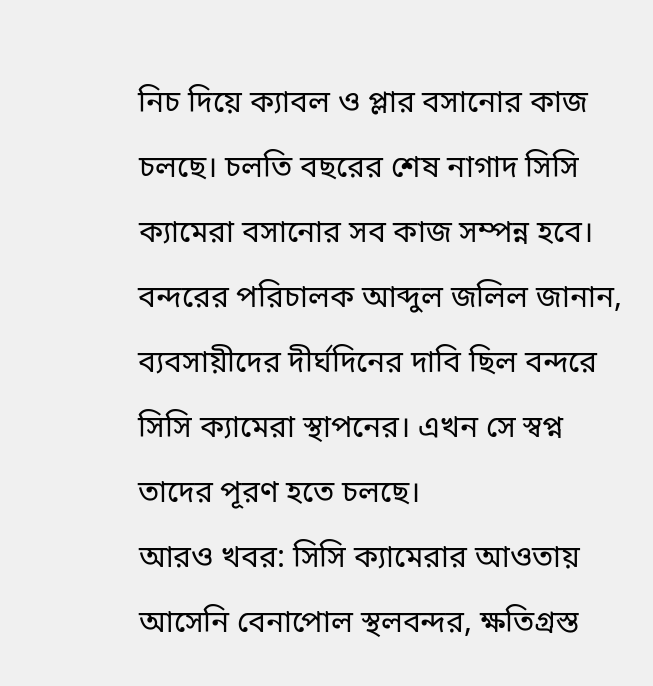নিচ দিয়ে ক্যাবল ও প্লার বসানোর কাজ চলছে। চলতি বছরের শেষ নাগাদ সিসি ক্যামেরা বসানোর সব কাজ সম্পন্ন হবে।
বন্দরের পরিচালক আব্দুল জলিল জানান, ব্যবসায়ীদের দীর্ঘদিনের দাবি ছিল বন্দরে সিসি ক্যামেরা স্থাপনের। এখন সে স্বপ্ন তাদের পূরণ হতে চলছে।
আরও খবর: সিসি ক্যামেরার আওতায় আসেনি বেনাপোল স্থলবন্দর, ক্ষতিগ্রস্ত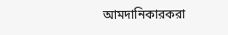আমদানিকারকরা